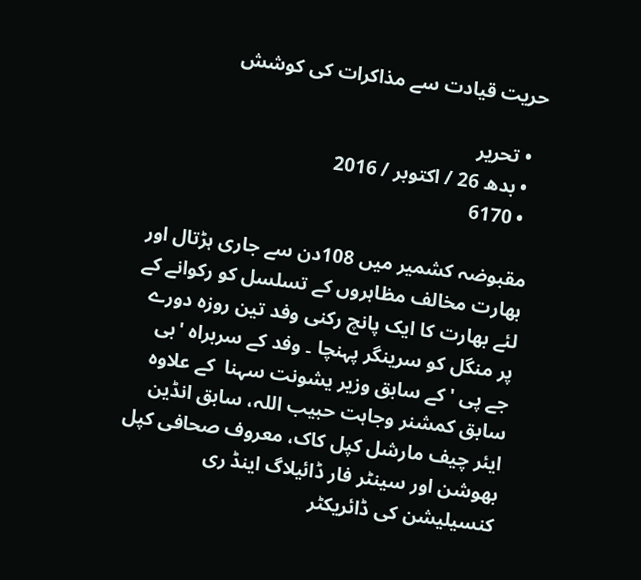حریت قیادت سے مذاکرات کی کوشش

  • تحریر
  • بدھ 26 / اکتوبر / 2016
  • 6170

مقبوضہ کشمیر میں 108دن سے جاری ہڑتال اور بھارت مخالف مظاہروں کے تسلسل کو رکوانے کے لئے بھارت کا ایک پانچ رکنی وفد تین روزہ دورے پر منگل کو سرینگر پہنچا ۔ وفد کے سربراہ 'بی جے پی ' کے سابق وزیر یشونت سہنا  کے علاوہ سابق کمشنر وجاہت حبیب اللہ، سابق انڈین ایئر چیف مارشل کپل کاک، معروف صحافی کپل بھوشن اور سینٹر فار ڈائیلاگ اینڈ ری کنسیلیشن کی ڈائریکٹر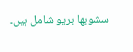سشوبھا بریو شامل ہیں۔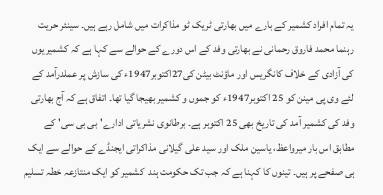یہ تمام افراد کشمیر کے بارے میں بھارتی ٹریک ٹو مذاکرات میں شامل رہے ہیں۔ سینئر حریت رہنما محمد فاروق رحمانی نے بھارتی وفد کے اس دورے کے حوالے سے کہا ہے کہ کشمیریوں کی آزادی کے خلاف کانگریس اور ماؤنٹ بیٹن کی27اکتوبر1947ء کی سازش پر عملدرآمد کے لئے وی پی مینن کو 25 اکتوبر1947ء کو جموں و کشمیر بھیجا گیا تھا۔ اتفاق ہے کہ آج بھارتی وفد کی کشمیر آمد کی تاریخ بھی 25 اکتوبر ہے۔ برطانوی نشریاتی ادارے'بی بی سی' کے مطابق اس بار میرواعظ، یاسین ملک اور سید علی گیلانی مذاکراتی ایجنڈے کے حوالے سے ایک ہی صفحے پر ہیں۔ تینوں کا کہنا ہے کہ جب تک حکومت ہند  کشمیر کو ایک منتازعہ خطہ تسلیم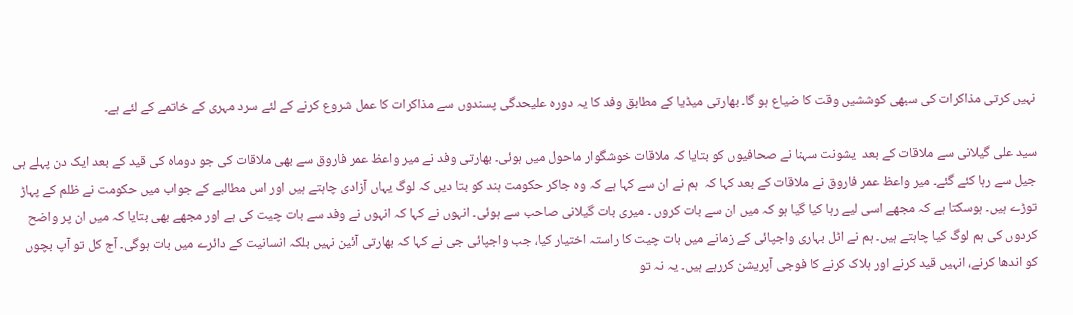نہیں کرتی مذاکرات کی سبھی کوششیں وقت کا ضیاع ہو گا۔ بھارتی میڈیا کے مطابق وفد کا یہ دورہ علیحدگی پسندوں سے مذاکرات کا عمل شروع کرنے کے لئے سرد مہری کے خاتمے کے لئے ہے۔

سید علی گیلانی سے ملاقات کے بعد  یشونت سہنا نے صحافیوں کو بتایا کہ ملاقات خوشگوار ماحول میں ہوئی۔ بھارتی وفد نے میر واعظ عمر فاروق سے بھی ملاقات کی جو دوماہ کی قید کے بعد ایک دن پہلے ہی جیل سے رہا کئے گئے۔ میر واعظ عمر فاروق نے ملاقات کے بعد کہا کہ  ہم نے ان سے کہا ہے کہ وہ جاکر حکومت ہند کو بتا دیں کہ لوگ یہاں آزادی چاہتے ہیں اور اس مطالبے کے جواب میں حکومت نے ظلم کے پہاڑ توڑے ہیں۔ ہوسکتا ہے کہ مجھے اسی لیے رہا کیا گیا ہو کہ میں ان سے بات کروں ۔ میری بات گیلانی صاحب سے ہوئی۔ انہوں نے کہا کہ انہوں نے وفد سے بات چیت کی ہے اور مجھے بھی بتایا کہ میں ان پر واضح کردوں کی ہم لوگ کیا چاہتے ہیں۔ ہم نے اٹل بہاری واجپائی کے زمانے میں بات چیت کا راستہ اختیار کیا، جب واجپائی جی نے کہا کہ بھارتی آئین نہیں بلکہ انسانیت کے دائرے میں بات ہوگی۔ آج کل تو آپ بچوں کو اندھا کرنے، انہیں قید کرنے اور ہلاک کرنے کا فوجی آپریشن کررہے ہیں۔ یہ نہ تو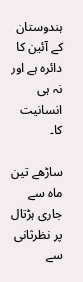ہندوستان کے آئین کا دائرہ ہے اور نہ ہی انسانیت کا۔

ساڑھے تین ماہ سے جاری ہڑتال پر نظرثانی سے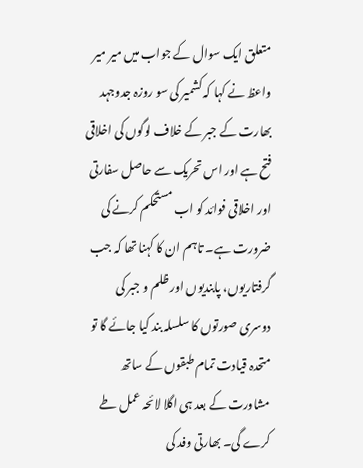متعلق ایک سوال کے جواب میں میر میر واعظ نے کہا کہ کشمیر کی سو روزہ جدوجہد بھارت کے جبر کے خلاف لوگوں کی اخلاقی فتح ہے اور اس تحریک سے حاصل سفارتی اور اخلاقی فوائد کو اب مستحکم کرنے کی ضرورت ہے۔ تاہم ان کا کہنا تھا کہ جب گرفتاریوں، پابندیوں اور ظلم و جبر کی دوسری صورتوں کا سلسلہ بند کیا جائے گا تو متحدہ قیادت تمام طبقوں کے ساتھ مشاورت کے بعد ہی اگلا لائحہ عمل طے کرے گی۔ بھارتی وفد کی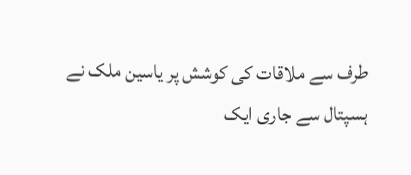طرف سے ملاقات کی کوشش پر یاسین ملک نے ہسپتال سے جاری ایک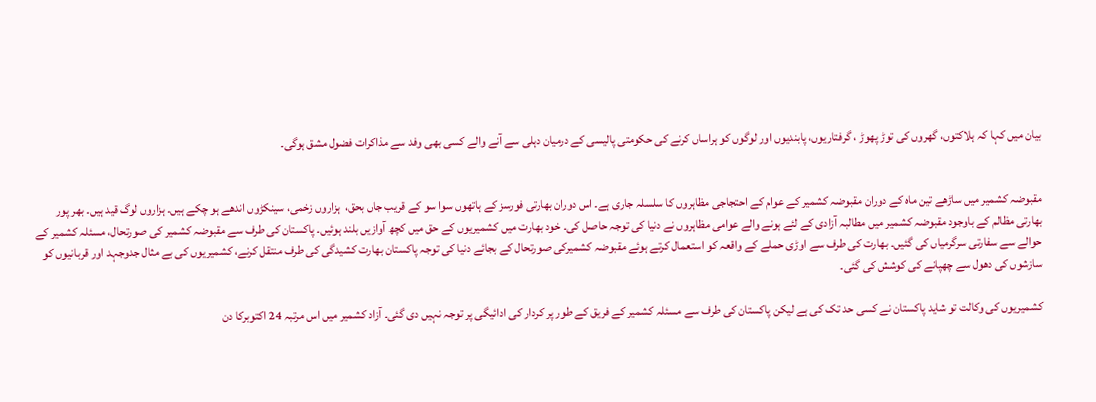بیان میں کہا کہ ہلاکتوں، گھروں کی توڑ پھوڑ ، گرفتاریوں، پابندیوں اور لوگوں کو ہراساں کرنے کی حکومتی پالیسی کے درمیان دہلی سے آنے والے کسی بھی وفد سے مذاکرات فضول مشق ہوگی۔


مقبوضہ کشمیر میں ساڑھے تین ماہ کے دوران مقبوضہ کشمیر کے عوام کے احتجاجی مظاہروں کا سلسلہ جاری ہے۔ اس دوران بھارتی فورسز کے ہاتھوں سوا سو کے قریب جاں بحق،  ہزاروں زخمی، سینکڑوں اندھے ہو چکے ہیں۔ ہزاروں لوگ قید ہیں۔ بھر پور بھارتی مظالم کے باوجود مقبوضہ کشمیر میں مطالبہ آزادی کے لئے ہونے والے عوامی مظاہروں نے دنیا کی توجہ حاصل کی۔ خود بھارت میں کشمیریوں کے حق میں کچھ آوازیں بلند ہوئیں۔ پاکستان کی طرف سے مقبوضہ کشمیر کی صورتحال، مسئلہ کشمیر کے حوالے سے سفارتی سرگرمیاں کی گئیں۔ بھارت کی طرف سے اوڑی حملے کے واقعہ کو استعمال کرتے ہوئے مقبوضہ کشمیرکی صورتحال کے بجائے دنیا کی توجہ پاکستان بھارت کشیدگی کی طرف منتقل کرنے، کشمیریوں کی بے مثال جدوجہد اور قربانیوں کو سازشوں کی دھول سے چھپانے کی کوشش کی گئی۔

کشمیریوں کی وکالت تو شاید پاکستان نے کسی حد تک کی ہے لیکن پاکستان کی طرف سے مسئلہ کشمیر کے فریق کے طور پر کردار کی ادائیگی پر توجہ نہیں دی گئی۔ آزاد کشمیر میں اس مرتبہ 24 اکتوبرکا دن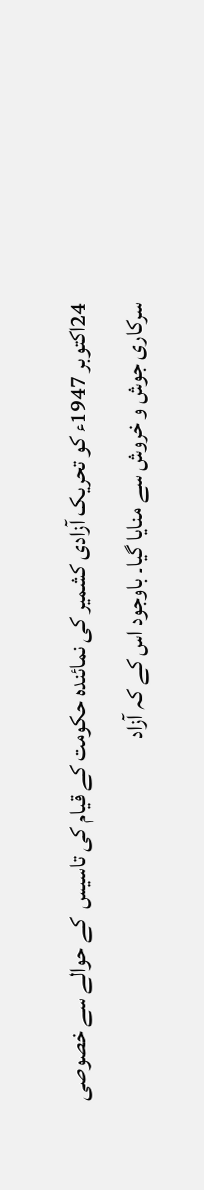24اکتوبر 1947ء کو تحریک آزادی کشمیر کی نمائندہ حکومت کے قیام کی تاسیس  کے حوالے سے خصوصی سرکاری جوش و خروش سے منایا گیا۔ باوجود اس کے کہ آزاد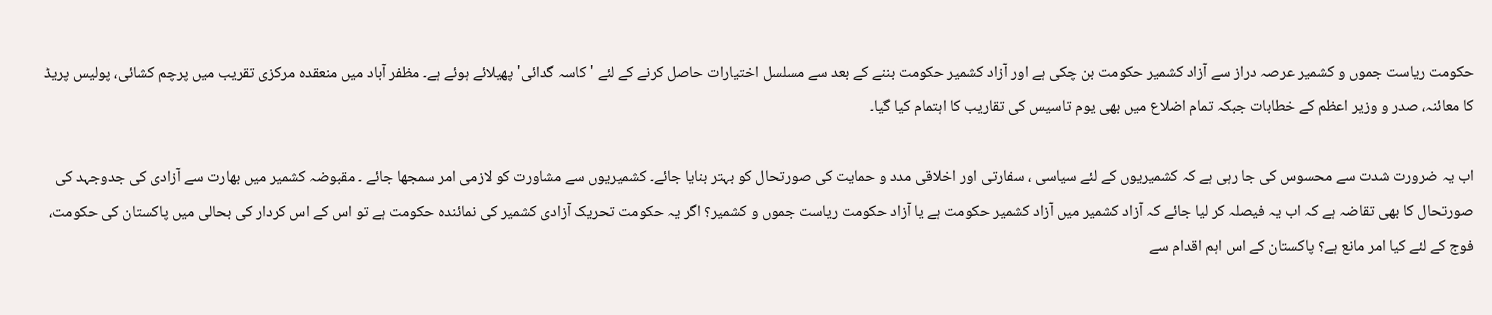حکومت ریاست جموں و کشمیر عرصہ دراز سے آزاد کشمیر حکومت بن چکی ہے اور آزاد کشمیر حکومت بننے کے بعد سے مسلسل اختیارات حاصل کرنے کے لئے 'کاسہ گدائی' پھیلائے ہوئے ہے۔ مظفر آباد میں منعقدہ مرکزی تقریب میں پرچم کشائی، پولیس پریڈ کا معائنہ، صدر و وزیر اعظم کے خطابات جبکہ تمام اضلاع میں بھی یوم تاسیس کی تقاریب کا اہتمام کیا گیا۔

اب یہ ضرورت شدت سے محسوس کی جا رہی ہے کہ کشمیریوں کے لئے سیاسی ، سفارتی اور اخلاقی مدد و حمایت کی صورتحال کو بہتر بنایا جائے۔ کشمیریوں سے مشاورت کو لازمی امر سمجھا جائے ۔ مقبوضہ کشمیر میں بھارت سے آزادی کی جدوجہد کی صورتحال کا بھی تقاضہ ہے کہ اب یہ فیصلہ کر لیا جائے کہ آزاد کشمیر میں آزاد کشمیر حکومت ہے یا آزاد حکومت ریاست جموں و کشمیر؟ اگر یہ حکومت تحریک آزادی کشمیر کی نمائندہ حکومت ہے تو اس کے اس کردار کی بحالی میں پاکستان کی حکومت، فوج کے لئے کیا امر مانع ہے؟ پاکستان کے اس اہم اقدام سے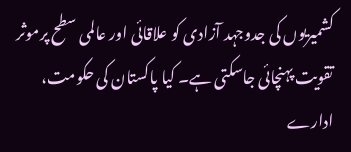کشمیریوں کی جدوجہد آزادی کو علاقائی اور عالمی سطح پرموثر تقویت پہنچائی جاسکتی ہے۔ کیا پاکستان کی حکومت، ادارے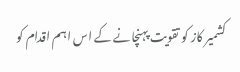کشمیر کاز کو تقویت پہنچانے کے اس اہم اقدام کو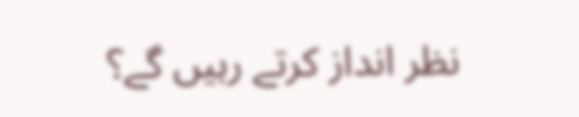نظر انداز کرتے رہیں گے؟